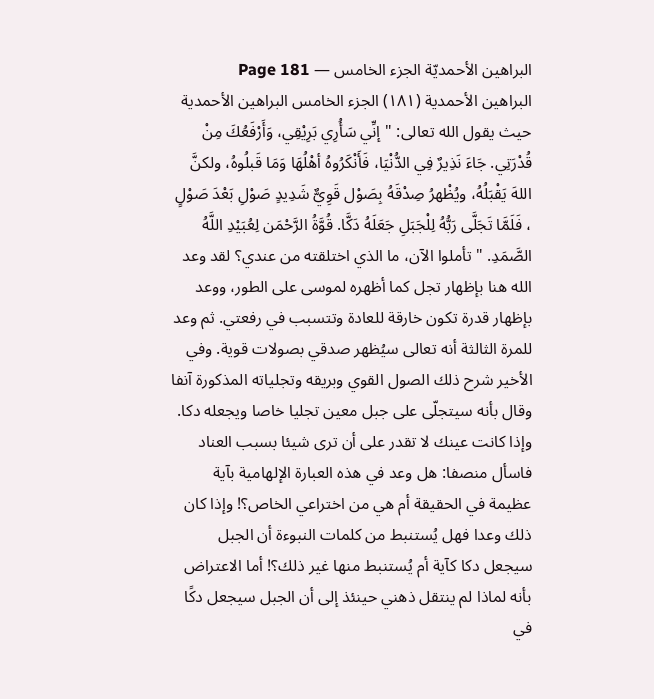البراهين الأحمديّة الجزء الخامس — Page 181
البراهين الأحمدية (۱۸۱) الجزء الخامس البراهين الأحمدية حيث يقول الله تعالى: "إنِّي سَأُرِي بَرِيْقِي، وَأَرْفَعُكَ مِنْ قُدْرَتِي. جَاءَ نَذِيرٌ فِي الدُّنْيَا، فَأَنْكَرُوهُ أهْلُهَا وَمَا قَبلُوهُ، ولكنَّ اللهَ يَقْبَلُهُ، ويُظْهرُ صِدْقَهُ بِصَوْل قَوِيٌّ شَدِيدٍ صَوْلِ بَعْدَ صَوْلٍ ، فَلَمَّا تَجَلَّى رَبُّهُ لِلْجَبَلِ جَعَلَهُ دَكَّا. قُوَّةُ الرَّحْمَن لِعُبَيْدِ اللَّهُ الصَّمَدِ. " تأملوا الآن، ما الذي اختلقته من عندي؟ لقد وعد الله هنا بإظهار تجل كما أظهره لموسى على الطور، ووعد بإظهار قدرة تكون خارقة للعادة وتتسبب في رفعتي. ثم وعد للمرة الثالثة أنه تعالى سيُظهر صدقي بصولات قوية. وفي الأخير شرح ذلك الصول القوي وبريقه وتجلياته المذكورة آنفا وقال بأنه سيتجلّى على جبل معين تجليا خاصا ويجعله دكا. وإذا كانت عينك لا تقدر على أن ترى شيئا بسبب العناد فاسأل منصفا: هل وعد في هذه العبارة الإلهامية بآية عظيمة في الحقيقة أم هي من اختراعي الخاص؟! وإذا كان ذلك وعدا فهل يُستنبط من كلمات النبوءة أن الجبل سيجعل دكا كآية أم يُستنبط منها غير ذلك؟! أما الاعتراض بأنه لماذا لم ينتقل ذهني حينئذ إلى أن الجبل سيجعل دكًا في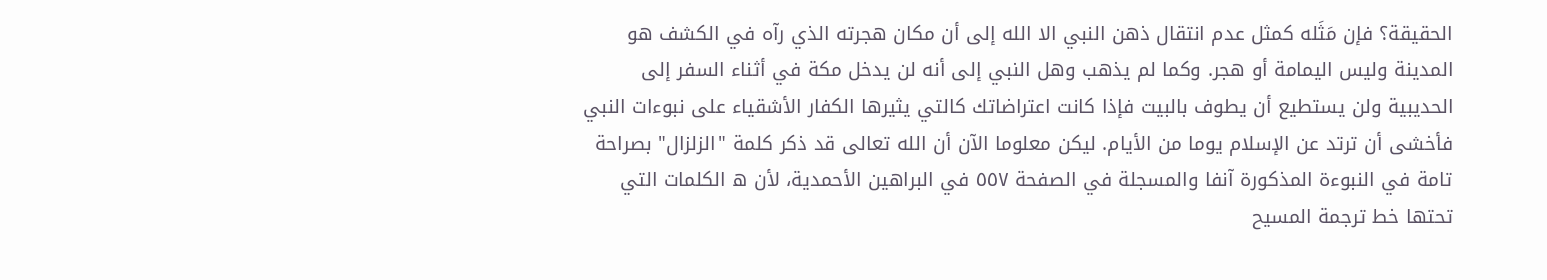الحقيقة؟ فإن مَثَله كمثل عدم انتقال ذهن النبي الا الله إلى أن مكان هجرته الذي رآه في الكشف هو المدينة وليس اليمامة أو هجر. وكما لم يذهب وهل النبي إلى أنه لن يدخل مكة في أثناء السفر إلى الحديبية ولن يستطيع أن يطوف بالبيت فإذا كانت اعتراضاتك كالتي يثيرها الكفار الأشقياء على نبوءات النبي فأخشى أن ترتد عن الإسلام يوما من الأيام. لیکن معلوما الآن أن الله تعالى قد ذكر كلمة "الزلزال" بصراحة تامة في النبوءة المذكورة آنفا والمسجلة في الصفحة ٥٥٧ في البراهين الأحمدية، لأن ه الكلمات التي تحتها خط ترجمة المسيح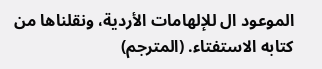الموعود ال للإلهامات الأردية، ونقلناها من كتابه الاستفتاء. (المترجم)